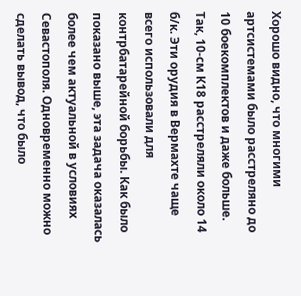Хорошо видно, что многими артсистемами было расстреляно до 10 боекомплектов и даже больше. Так, 10-см К18 расстреляли около 14 б/к. Эти орудия в Вермахте чаще всего использовали для контрбатарейной борьбы. Как было показано выше, эта задача оказалась более чем актуальной в условиях Севастополя. Одновременно можно сделать вывод, что было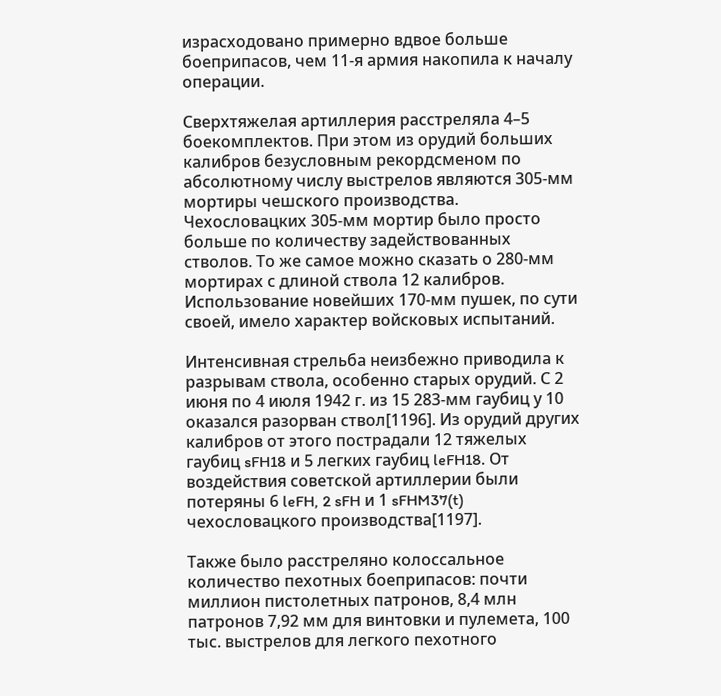израсходовано примерно вдвое больше боеприпасов, чем 11-я армия накопила к началу операции.

Сверхтяжелая артиллерия расстреляла 4–5 боекомплектов. При этом из орудий больших калибров безусловным рекордсменом по абсолютному числу выстрелов являются 305-мм мортиры чешского производства. Чехословацких 305-мм мортир было просто больше по количеству задействованных стволов. То же самое можно сказать о 280-мм мортирах с длиной ствола 12 калибров. Использование новейших 170-мм пушек, по сути своей, имело характер войсковых испытаний.

Интенсивная стрельба неизбежно приводила к разрывам ствола, особенно старых орудий. С 2 июня по 4 июля 1942 г. из 15 283-мм гаубиц у 10 оказался разорван ствол[1196]. Из орудий других калибров от этого пострадали 12 тяжелых гаубиц sFH18 и 5 легких гаубиц leFH18. От воздействия советской артиллерии были потеряны 6 leFH, 2 sFH и 1 sFHM37(t) чехословацкого производства[1197].

Также было расстреляно колоссальное количество пехотных боеприпасов: почти миллион пистолетных патронов, 8,4 млн патронов 7,92 мм для винтовки и пулемета, 100 тыс. выстрелов для легкого пехотного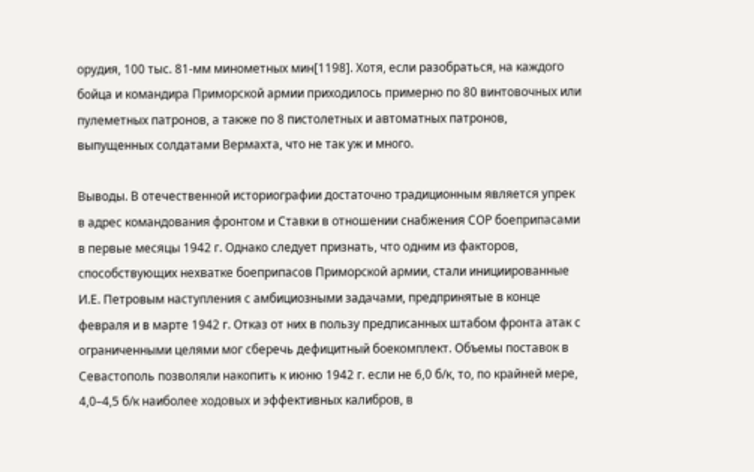орудия, 100 тыс. 81-мм минометных мин[1198]. Хотя, если разобраться, на каждого бойца и командира Приморской армии приходилось примерно по 80 винтовочных или пулеметных патронов, а также по 8 пистолетных и автоматных патронов, выпущенных солдатами Вермахта, что не так уж и много.

Выводы. В отечественной историографии достаточно традиционным является упрек в адрес командования фронтом и Ставки в отношении снабжения СОР боеприпасами в первые месяцы 1942 г. Однако следует признать, что одним из факторов, способствующих нехватке боеприпасов Приморской армии, стали инициированные И.Е. Петровым наступления с амбициозными задачами, предпринятые в конце февраля и в марте 1942 г. Отказ от них в пользу предписанных штабом фронта атак с ограниченными целями мог сберечь дефицитный боекомплект. Объемы поставок в Севастополь позволяли накопить к июню 1942 г. если не 6,0 б/к, то, по крайней мере, 4,0–4,5 б/к наиболее ходовых и эффективных калибров, в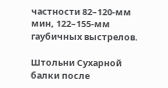частности 82–120-мм мин, 122–155-мм гаубичных выстрелов.

Штольни Сухарной балки после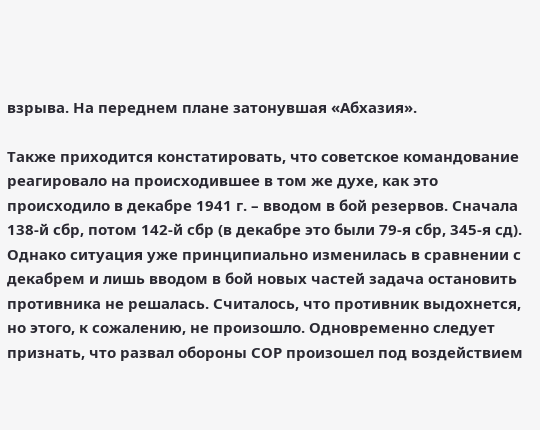взрыва. На переднем плане затонувшая «Абхазия».

Также приходится констатировать, что советское командование реагировало на происходившее в том же духе, как это происходило в декабре 1941 г. – вводом в бой резервов. Сначала 138-й сбр, потом 142-й сбр (в декабре это были 79-я сбр, 345-я сд). Однако ситуация уже принципиально изменилась в сравнении с декабрем и лишь вводом в бой новых частей задача остановить противника не решалась. Считалось, что противник выдохнется, но этого, к сожалению, не произошло. Одновременно следует признать, что развал обороны СОР произошел под воздействием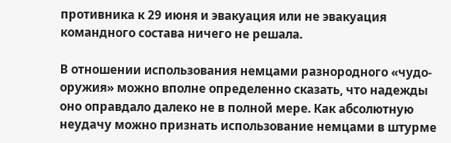противника к 29 июня и эвакуация или не эвакуация командного состава ничего не решала.

В отношении использования немцами разнородного «чудо-оружия» можно вполне определенно сказать, что надежды оно оправдало далеко не в полной мере. Как абсолютную неудачу можно признать использование немцами в штурме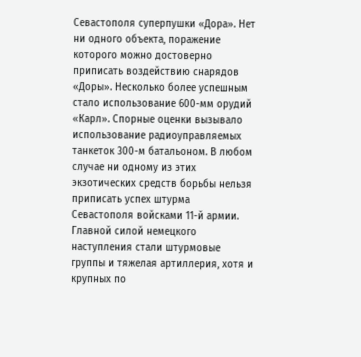Севастополя суперпушки «Дора». Нет ни одного объекта, поражение которого можно достоверно приписать воздействию снарядов «Доры». Несколько более успешным стало использование 600-мм орудий «Карл». Спорные оценки вызывало использование радиоуправляемых танкеток 300-м батальоном. В любом случае ни одному из этих экзотических средств борьбы нельзя приписать успех штурма Севастополя войсками 11-й армии. Главной силой немецкого наступления стали штурмовые группы и тяжелая артиллерия, хотя и крупных по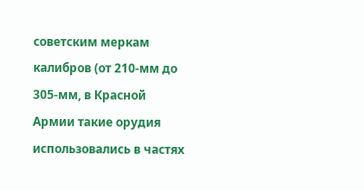советским меркам калибров (от 210-мм до 305-мм, в Красной Армии такие орудия использовались в частях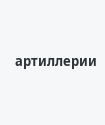артиллерии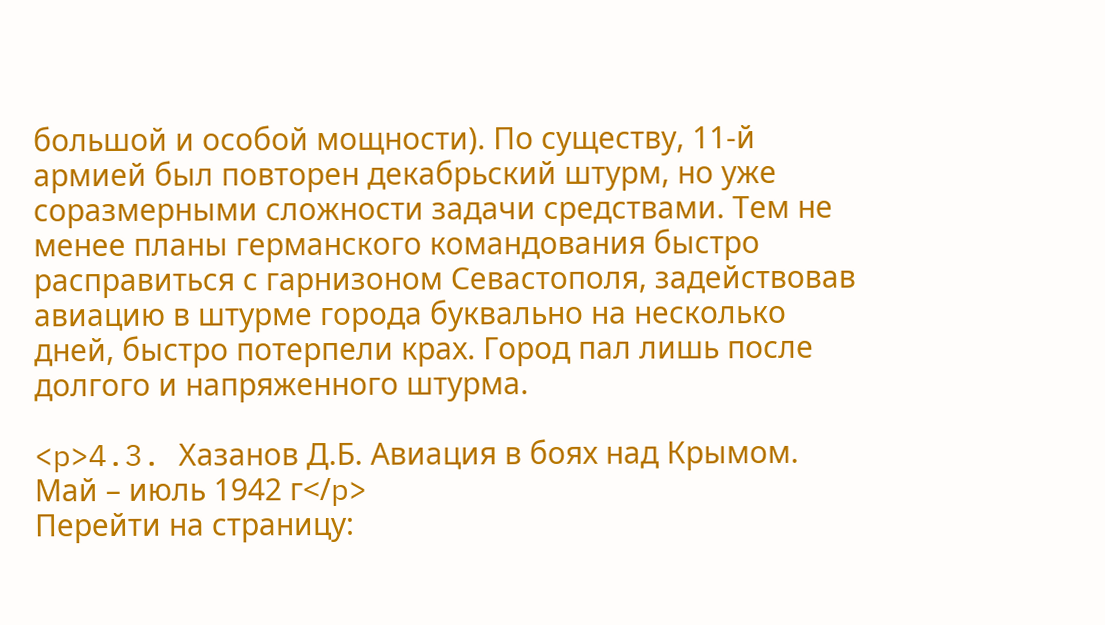большой и особой мощности). По существу, 11-й армией был повторен декабрьский штурм, но уже соразмерными сложности задачи средствами. Тем не менее планы германского командования быстро расправиться с гарнизоном Севастополя, задействовав авиацию в штурме города буквально на несколько дней, быстро потерпели крах. Город пал лишь после долгого и напряженного штурма.

<p>4.3. Хазанов Д.Б. Авиация в боях над Крымом. Май – июль 1942 г</p>
Перейти на страницу: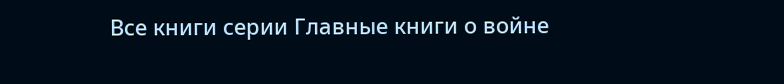Все книги серии Главные книги о войне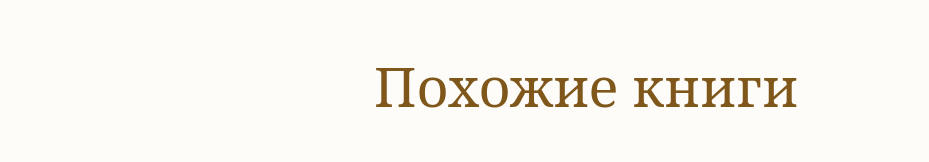Похожие книги